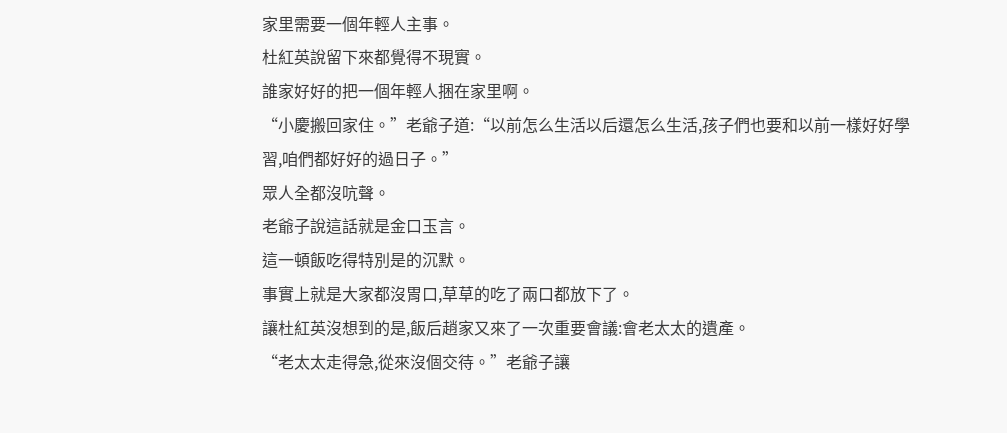家里需要一個年輕人主事。
杜紅英說留下來都覺得不現實。
誰家好好的把一個年輕人捆在家里啊。
“小慶搬回家住。”老爺子道:“以前怎么生活以后還怎么生活,孩子們也要和以前一樣好好學習,咱們都好好的過日子。”
眾人全都沒吭聲。
老爺子說這話就是金口玉言。
這一頓飯吃得特別是的沉默。
事實上就是大家都沒胃口,草草的吃了兩口都放下了。
讓杜紅英沒想到的是,飯后趙家又來了一次重要會議:會老太太的遺產。
“老太太走得急,從來沒個交待。”老爺子讓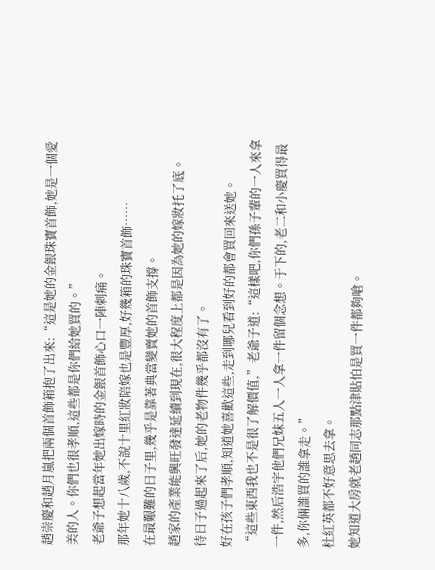趙崇慶和趙月嵐把兩個首飾箱抱了出來:“這是她的金銀珠寶首飾,她是一個愛美的人。你們也很孝順,這些都是你們給她買的。”
老爺子想起當年她出嫁時的金銀首飾心口一陣刺痛。
那年她十八歲,不說十里紅妝陪嫁也是豐厚,好幾箱的珠寶首飾……
在最艱難的日子里,幾乎是靠著典當變賣她的首飾支撐。
趙家的產業能興旺發達延續到現在,很大程度上都是因為她的嫁妝托了底。
待日子過起來了后,她的老物件幾乎都沒有了。
好在孩子們孝順,知道她喜歡這些,走到哪兒看到好的都會買回來送她。
“這些東西我也不是很了解價值,”老爺子道:“這樣吧,你們孫子輩的一人來拿一件,然后浩宇他們兄妹五人一人拿一件留個念想。于下的,老二和小慶買得最多,你倆誰買的誰拿走。”
杜紅英都不好意思去拿。
她知道大房就老趙同志那點津貼怕是買一件都夠嗆。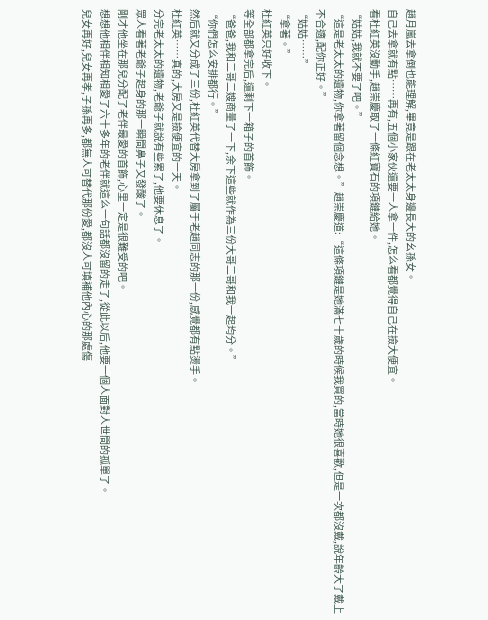趙月嵐去拿倒也能理解,畢竟是跟在老太太身邊長大的幺孫女。
自己去拿就有點……再有,五個小家伙還要一人拿一件,怎么看都覺得自己在撿大便宜。
看杜紅英沒動手,趙崇慶取了一條紅寶石的項鏈給她。
“姑姑,我就不要了吧。”
“這是老太太的遺物,你拿著留個念想。”趙崇慶道:“這條項鏈是她滿七十歲的時候我買的,當時她很喜歡,但是一次都沒戴,說年齡大了戴上不合適,配你正好。”
“姑姑……”
“拿著。”
杜紅英只好收下。
等全部都拿完后,還剩下一箱子的首飾。
“爸爸,我和二哥二嫂商量了一下,余下這些就作為三份大哥二哥和我一起均分。”
“你們怎么安排都行。”
然后就又分成了三份,杜紅英代替大房拿到了屬于老趙同志的那一份,感覺都有點燙手。
杜紅英……真的,大房又是撿便宜的一天。
分完老太太的遺物,老爺子就說有些累了,他要休息了。
眾人看著老爺子起身的那一瞬間鼻子又發酸了。
剛才他坐在那兒分配了老伴最愛的首飾,心里一定是很難受的吧。
想想他相伴相知相愛了六十多年的老伴就這么一句話都沒留的走了,從此以后,他要一個人面對人世間的孤單了。
兒女再好,兒女再孝,子孫再多,都無人可替代那份愛,都沒人可填補他內心的那處傷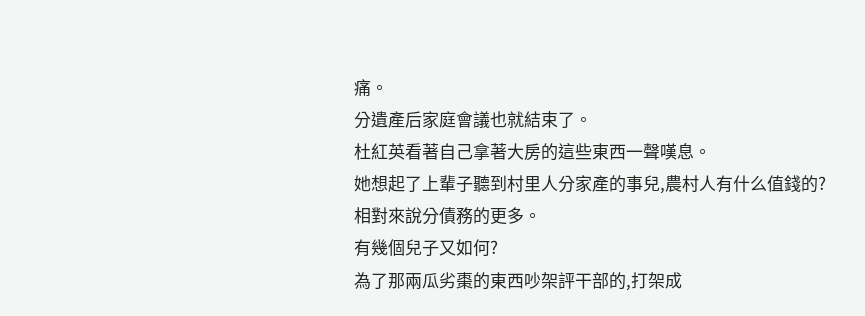痛。
分遺產后家庭會議也就結束了。
杜紅英看著自己拿著大房的這些東西一聲嘆息。
她想起了上輩子聽到村里人分家產的事兒,農村人有什么值錢的?
相對來說分債務的更多。
有幾個兒子又如何?
為了那兩瓜劣棗的東西吵架評干部的,打架成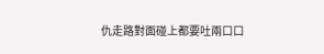仇走路對面碰上都要吐兩口口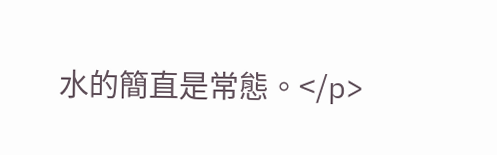水的簡直是常態。</p>